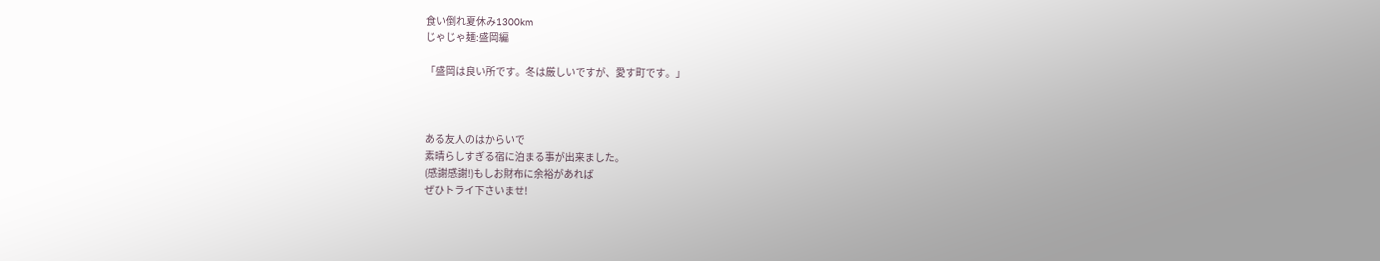食い倒れ夏休み1300km
じゃじゃ麺:盛岡編

「盛岡は良い所です。冬は厳しいですが、愛す町です。」



ある友人のはからいで
素晴らしすぎる宿に泊まる事が出来ました。
(感謝感謝!)もしお財布に余裕があれば
ぜひトライ下さいませ!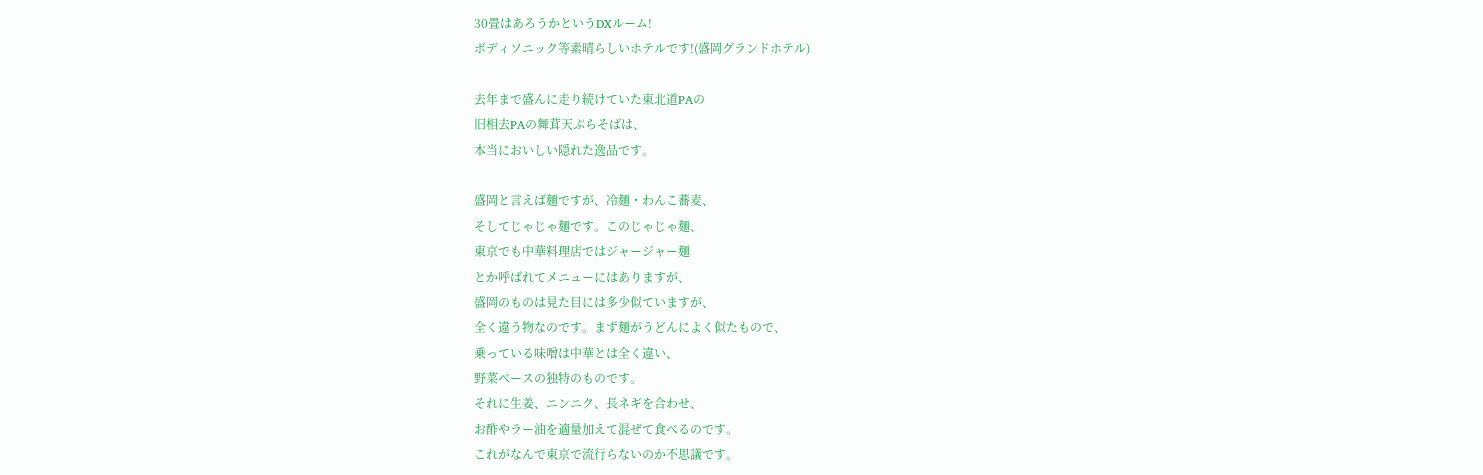30畳はあろうかというDXルーム!
ボディソニック等素晴らしいホテルです!(盛岡グランドホテル)

去年まで盛んに走り続けていた東北道PAの
旧相去PAの舞茸天ぷらそばは、
本当においしい隠れた逸品です。

盛岡と言えば麺ですが、冷麺・わんこ蕎麦、
そしてじゃじゃ麺です。このじゃじゃ麺、
東京でも中華料理店ではジャージャー麺
とか呼ばれてメニューにはありますが、
盛岡のものは見た目には多少似ていますが、
全く違う物なのです。まず麺がうどんによく似たもので、
乗っている味噌は中華とは全く違い、
野菜ベースの独特のものです。
それに生姜、ニンニク、長ネギを合わせ、
お酢やラー油を適量加えて混ぜて食べるのです。
これがなんで東京で流行らないのか不思議です。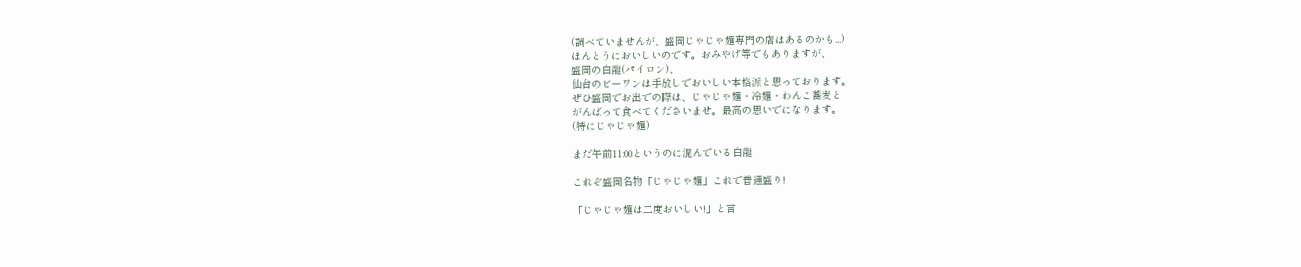(調べていませんが、盛岡じゃじゃ麺専門の店はあるのかも...)
ほんとうにおいしいのです。おみやげ等でもありますが、
盛岡の白龍(パイロン)、
仙台のビーワンは手放しでおいしい本格派と思っております。
ぜひ盛岡でお出での際は、じゃじゃ麺・冷麺・わんこ蕎麦と
がんばって食べてくださいませ。最高の思いでになります。
(特にじゃじゃ麺)

まだ午前11:00というのに混んでいる白龍

これぞ盛岡名物「じゃじゃ麺」これで普通盛り!

「じゃじゃ麺は二度おいしい!」と言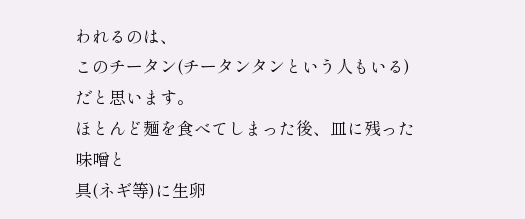われるのは、
このチータン(チータンタンという人もいる)だと思います。
ほとんど麺を食べてしまった後、皿に残った味噌と
具(ネギ等)に生卵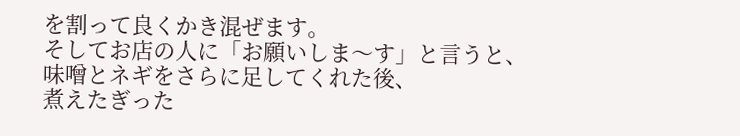を割って良くかき混ぜます。
そしてお店の人に「お願いしま〜す」と言うと、
味噌とネギをさらに足してくれた後、
煮えたぎった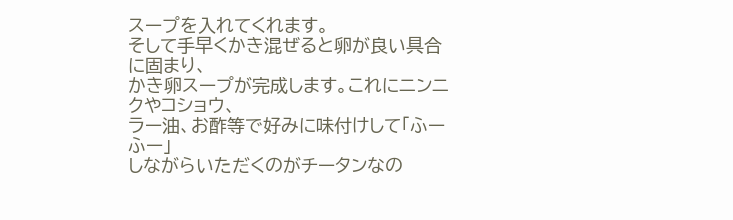スープを入れてくれます。
そして手早くかき混ぜると卵が良い具合に固まり、
かき卵スープが完成します。これにニンニクやコショウ、
ラー油、お酢等で好みに味付けして「ふーふー」
しながらいただくのがチータンなの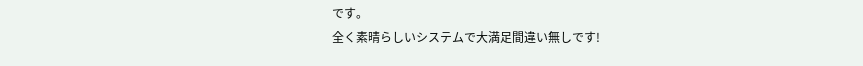です。
全く素晴らしいシステムで大満足間違い無しです!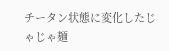チータン状態に変化したじゃじゃ麺